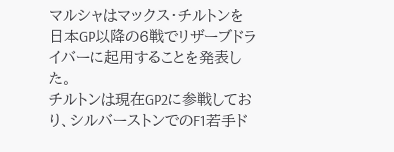マルシャはマックス・チルトンを日本GP以降の6戦でリザーブドライバーに起用することを発表した。
チルトンは現在GP2に参戦しており、シルバーストンでのF1若手ド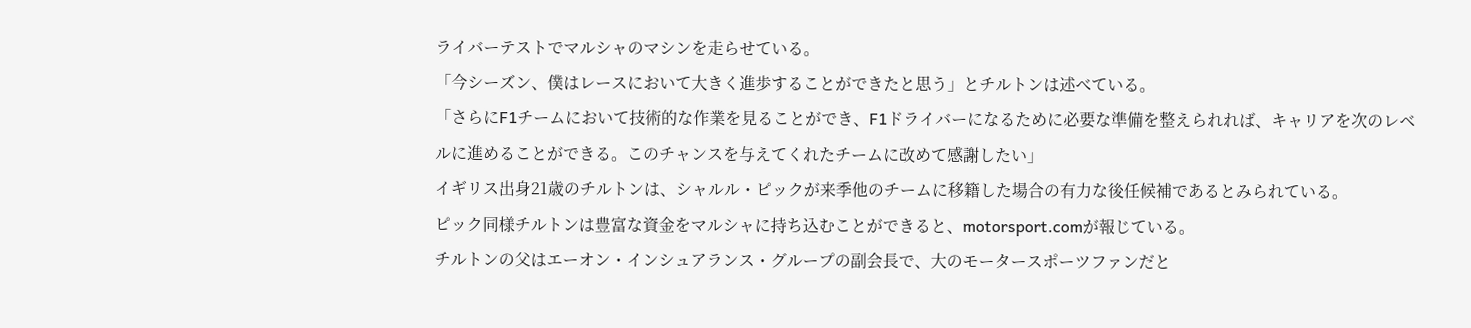ライバーテストでマルシャのマシンを走らせている。
「今シーズン、僕はレースにおいて大きく進歩することができたと思う」とチルトンは述べている。
「さらにF1チームにおいて技術的な作業を見ることができ、F1ドライバーになるために必要な準備を整えられれば、キャリアを次のレベルに進めることができる。このチャンスを与えてくれたチームに改めて感謝したい」
イギリス出身21歳のチルトンは、シャルル・ピックが来季他のチームに移籍した場合の有力な後任候補であるとみられている。
ピック同様チルトンは豊富な資金をマルシャに持ち込むことができると、motorsport.comが報じている。
チルトンの父はエーオン・インシュアランス・グループの副会長で、大のモータースポーツファンだと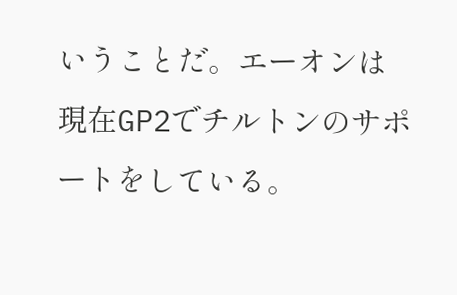いうことだ。エーオンは現在GP2でチルトンのサポートをしている。